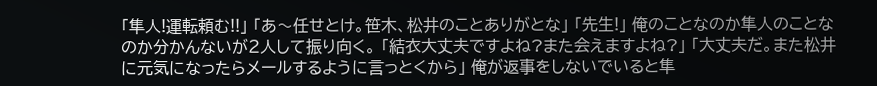「隼人!運転頼む!!」 「あ〜任せとけ。笹木、松井のことありがとな」 「先生!」 俺のことなのか隼人のことなのか分かんないが2人して振り向く。 「結衣大丈夫ですよね?また会えますよね?」 「大丈夫だ。また松井に元気になったらメールするように言っとくから」 俺が返事をしないでいると隼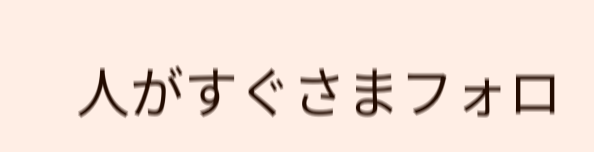人がすぐさまフォロ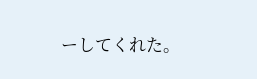ーしてくれた。